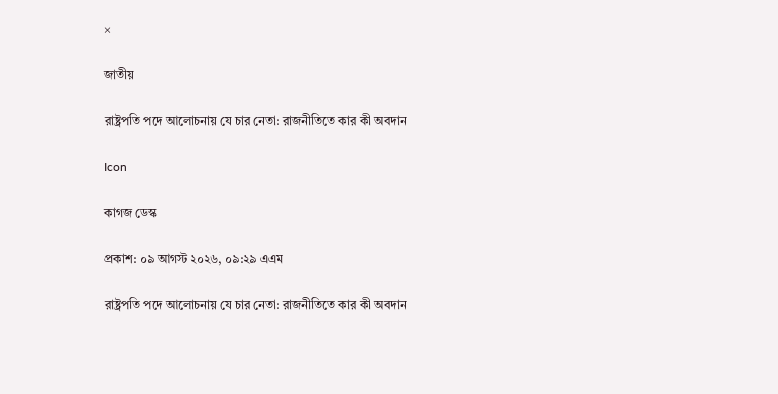×

জাতীয়

রাষ্ট্রপতি পদে আলোচনায় যে চার নেতা: রাজনীতিতে কার কী অবদান

Icon

কাগজ ডেস্ক

প্রকাশ: ০৯ আগস্ট ২০২৬, ০৯:২৯ এএম

রাষ্ট্রপতি পদে আলোচনায় যে চার নেতা: রাজনীতিতে কার কী অবদান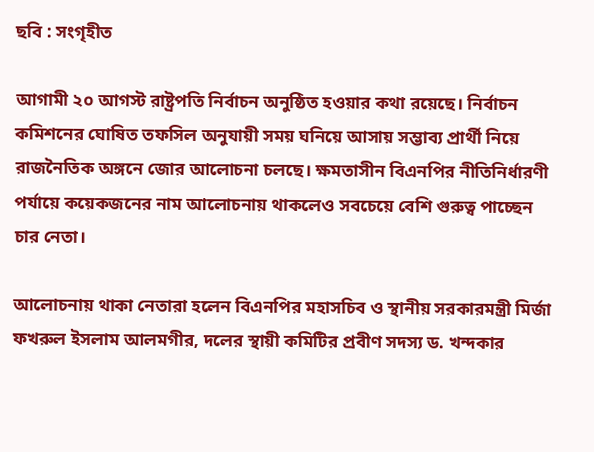ছবি : সংগৃহীত

আগামী ২০ আগস্ট রাষ্ট্রপতি নির্বাচন অনুষ্ঠিত হওয়ার কথা রয়েছে। নির্বাচন কমিশনের ঘোষিত তফসিল অনুযায়ী সময় ঘনিয়ে আসায় সম্ভাব্য প্রার্থী নিয়ে রাজনৈতিক অঙ্গনে জোর আলোচনা চলছে। ক্ষমতাসীন বিএনপির নীতিনির্ধারণী পর্যায়ে কয়েকজনের নাম আলোচনায় থাকলেও সবচেয়ে বেশি গুরুত্ব পাচ্ছেন চার নেতা।

আলোচনায় থাকা নেতারা হলেন বিএনপির মহাসচিব ও স্থানীয় সরকারমন্ত্রী মির্জা ফখরুল ইসলাম আলমগীর, দলের স্থায়ী কমিটির প্রবীণ সদস্য ড. খন্দকার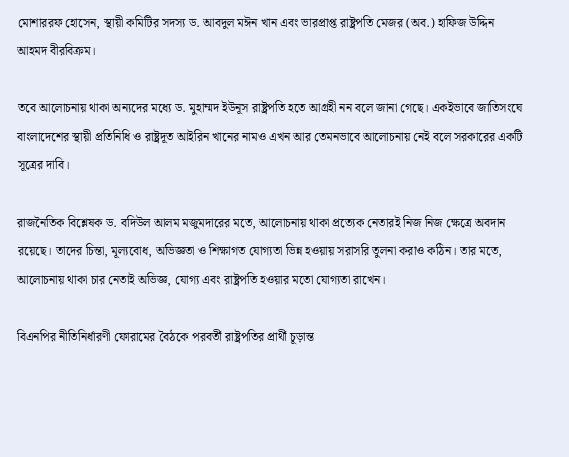মোশাররফ হোসেন, স্থায়ী কমিটির সদস্য ড. আবদুল মঈন খান এবং ভারপ্রাপ্ত রাষ্ট্রপতি মেজর (অব.) হাফিজ উদ্দিন আহমদ বীরবিক্রম।

তবে আলোচনায় থাকা অন্যদের মধ্যে ড. মুহাম্মদ ইউনূস রাষ্ট্রপতি হতে আগ্রহী নন বলে জানা গেছে। একইভাবে জাতিসংঘে বাংলাদেশের স্থায়ী প্রতিনিধি ও রাষ্ট্রদূত আইরিন খানের নামও এখন আর তেমনভাবে আলোচনায় নেই বলে সরকারের একটি সূত্রের দাবি।

রাজনৈতিক বিশ্লেষক ড. বদিউল আলম মজুমদারের মতে, আলোচনায় থাকা প্রত্যেক নেতারই নিজ নিজ ক্ষেত্রে অবদান রয়েছে। তাদের চিন্তা, মূল্যবোধ, অভিজ্ঞতা ও শিক্ষাগত যোগ্যতা ভিন্ন হওয়ায় সরাসরি তুলনা করাও কঠিন। তার মতে, আলোচনায় থাকা চার নেতাই অভিজ্ঞ, যোগ্য এবং রাষ্ট্রপতি হওয়ার মতো যোগ্যতা রাখেন।

বিএনপির নীতিনির্ধারণী ফোরামের বৈঠকে পরবর্তী রাষ্ট্রপতির প্রার্থী চূড়ান্ত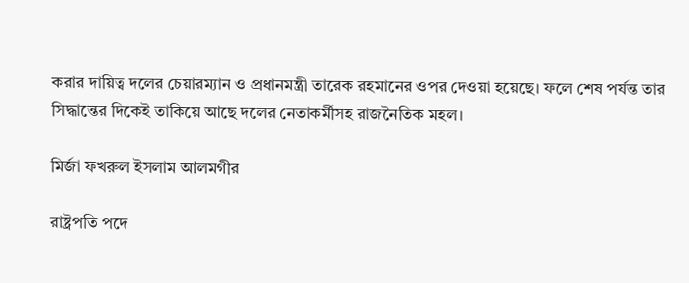করার দায়িত্ব দলের চেয়ারম্যান ও প্রধানমন্ত্রী তারেক রহমানের ওপর দেওয়া হয়েছে। ফলে শেষ পর্যন্ত তার সিদ্ধান্তের দিকেই তাকিয়ে আছে দলের নেতাকর্মীসহ রাজনৈতিক মহল।

মির্জা ফখরুল ইসলাম আলমগীর

রাষ্ট্রপতি পদে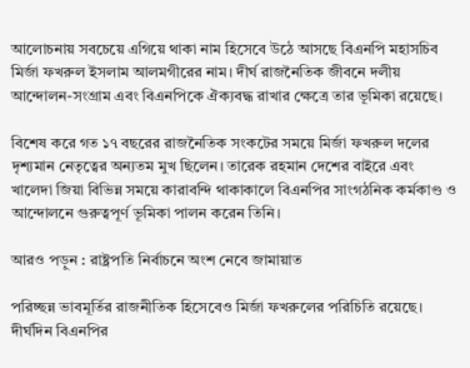আলোচনায় সবচেয়ে এগিয়ে থাকা নাম হিসেবে উঠে আসছে বিএনপি মহাসচিব মির্জা ফখরুল ইসলাম আলমগীরের নাম। দীর্ঘ রাজনৈতিক জীবনে দলীয় আন্দোলন-সংগ্রাম এবং বিএনপিকে ঐক্যবদ্ধ রাখার ক্ষেত্রে তার ভূমিকা রয়েছে।

বিশেষ করে গত ১৭ বছরের রাজনৈতিক সংকটের সময়ে মির্জা ফখরুল দলের দৃশ্যমান নেতৃত্বের অন্যতম মুখ ছিলেন। তারেক রহমান দেশের বাইরে এবং খালেদা জিয়া বিভিন্ন সময়ে কারাবন্দি থাকাকালে বিএনপির সাংগঠনিক কর্মকাণ্ড ও আন্দোলনে গুরুত্বপূর্ণ ভূমিকা পালন করেন তিনি।

আরও পড়ুন : রাষ্ট্রপতি নির্বাচনে অংশ নেবে জামায়াত

পরিচ্ছন্ন ভাবমূর্তির রাজনীতিক হিসেবেও মির্জা ফখরুলের পরিচিতি রয়েছে। দীর্ঘদিন বিএনপির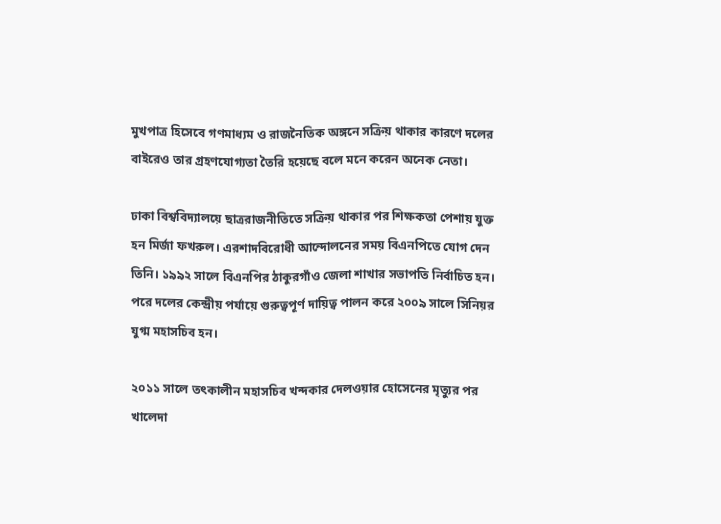মুখপাত্র হিসেবে গণমাধ্যম ও রাজনৈতিক অঙ্গনে সক্রিয় থাকার কারণে দলের বাইরেও তার গ্রহণযোগ্যতা তৈরি হয়েছে বলে মনে করেন অনেক নেতা।

ঢাকা বিশ্ববিদ্যালয়ে ছাত্ররাজনীতিতে সক্রিয় থাকার পর শিক্ষকতা পেশায় যুক্ত হন মির্জা ফখরুল। এরশাদবিরোধী আন্দোলনের সময় বিএনপিতে যোগ দেন তিনি। ১৯৯২ সালে বিএনপির ঠাকুরগাঁও জেলা শাখার সভাপতি নির্বাচিত হন। পরে দলের কেন্দ্রীয় পর্যায়ে গুরুত্বপূর্ণ দায়িত্ব পালন করে ২০০৯ সালে সিনিয়র যুগ্ম মহাসচিব হন।

২০১১ সালে তৎকালীন মহাসচিব খন্দকার দেলওয়ার হোসেনের মৃত্যুর পর খালেদা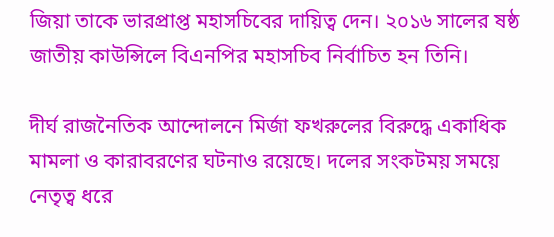জিয়া তাকে ভারপ্রাপ্ত মহাসচিবের দায়িত্ব দেন। ২০১৬ সালের ষষ্ঠ জাতীয় কাউন্সিলে বিএনপির মহাসচিব নির্বাচিত হন তিনি।

দীর্ঘ রাজনৈতিক আন্দোলনে মির্জা ফখরুলের বিরুদ্ধে একাধিক মামলা ও কারাবরণের ঘটনাও রয়েছে। দলের সংকটময় সময়ে নেতৃত্ব ধরে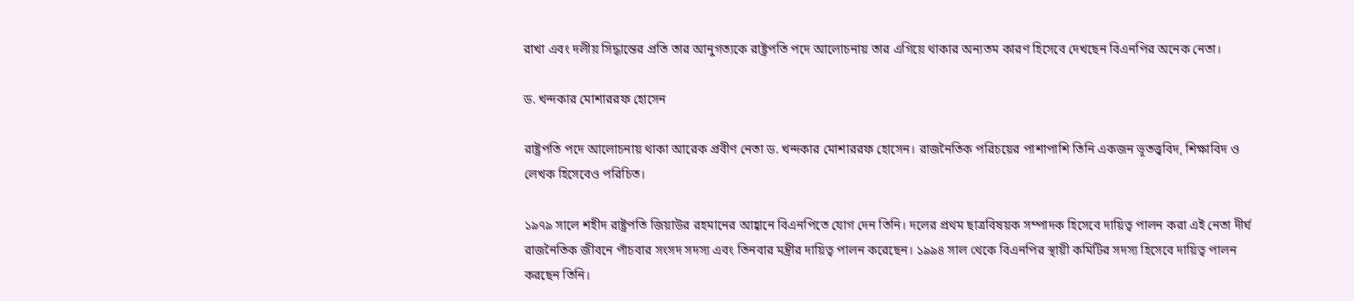রাখা এবং দলীয় সিদ্ধান্তের প্রতি তার আনুগত্যকে রাষ্ট্রপতি পদে আলোচনায় তার এগিয়ে থাকার অন্যতম কারণ হিসেবে দেখছেন বিএনপির অনেক নেতা।

ড. খন্দকার মোশাররফ হোসেন

রাষ্ট্রপতি পদে আলোচনায় থাকা আরেক প্রবীণ নেতা ড. খন্দকার মোশাররফ হোসেন। রাজনৈতিক পরিচয়ের পাশাপাশি তিনি একজন ভূতত্ত্ববিদ, শিক্ষাবিদ ও লেখক হিসেবেও পরিচিত।

১৯৭৯ সালে শহীদ রাষ্ট্রপতি জিয়াউর রহমানের আহ্বানে বিএনপিতে যোগ দেন তিনি। দলের প্রথম ছাত্রবিষয়ক সম্পাদক হিসেবে দায়িত্ব পালন করা এই নেতা দীর্ঘ রাজনৈতিক জীবনে পাঁচবার সংসদ সদস্য এবং তিনবার মন্ত্রীর দায়িত্ব পালন করেছেন। ১৯৯৪ সাল থেকে বিএনপির স্থায়ী কমিটির সদস্য হিসেবে দায়িত্ব পালন করছেন তিনি।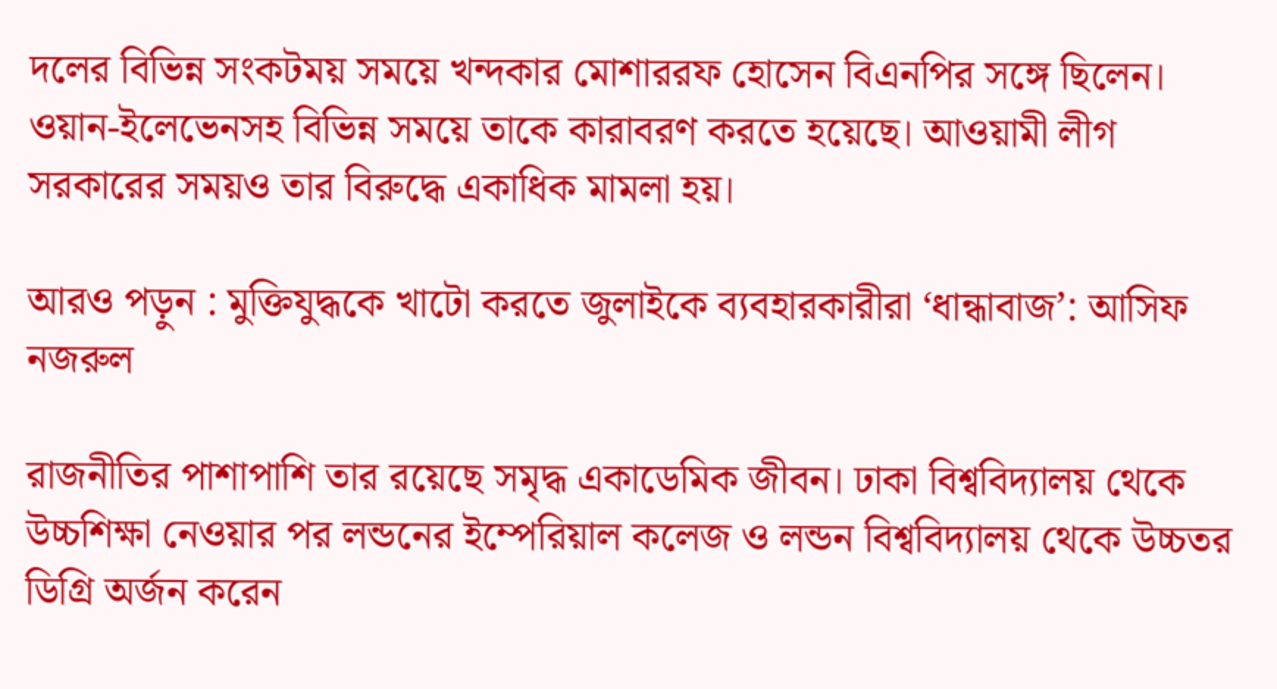দলের বিভিন্ন সংকটময় সময়ে খন্দকার মোশাররফ হোসেন বিএনপির সঙ্গে ছিলেন। ওয়ান-ইলেভেনসহ বিভিন্ন সময়ে তাকে কারাবরণ করতে হয়েছে। আওয়ামী লীগ সরকারের সময়ও তার বিরুদ্ধে একাধিক মামলা হয়।

আরও পড়ুন : মুক্তিযুদ্ধকে খাটো করতে জুলাইকে ব্যবহারকারীরা ‘ধান্ধাবাজ’: আসিফ নজরুল

রাজনীতির পাশাপাশি তার রয়েছে সমৃদ্ধ একাডেমিক জীবন। ঢাকা বিশ্ববিদ্যালয় থেকে উচ্চশিক্ষা নেওয়ার পর লন্ডনের ইম্পেরিয়াল কলেজ ও লন্ডন বিশ্ববিদ্যালয় থেকে উচ্চতর ডিগ্রি অর্জন করেন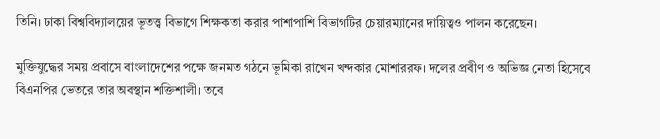তিনি। ঢাকা বিশ্ববিদ্যালয়ের ভূতত্ত্ব বিভাগে শিক্ষকতা করার পাশাপাশি বিভাগটির চেয়ারম্যানের দায়িত্বও পালন করেছেন।

মুক্তিযুদ্ধের সময় প্রবাসে বাংলাদেশের পক্ষে জনমত গঠনে ভূমিকা রাখেন খন্দকার মোশাররফ। দলের প্রবীণ ও অভিজ্ঞ নেতা হিসেবে বিএনপির ভেতরে তার অবস্থান শক্তিশালী। তবে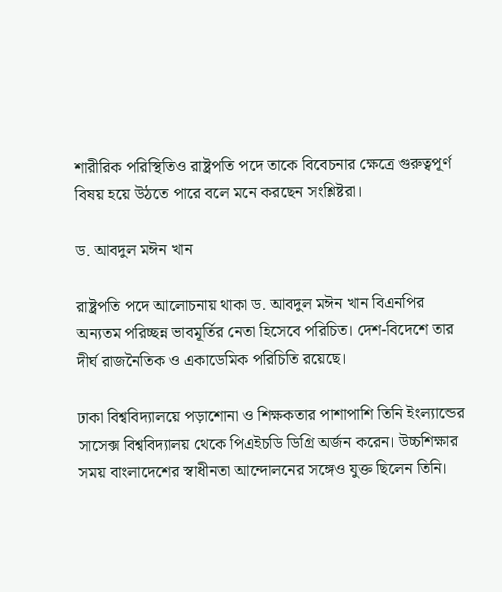শারীরিক পরিস্থিতিও রাষ্ট্রপতি পদে তাকে বিবেচনার ক্ষেত্রে গুরুত্বপূর্ণ বিষয় হয়ে উঠতে পারে বলে মনে করছেন সংশ্লিষ্টরা।

ড. আবদুল মঈন খান

রাষ্ট্রপতি পদে আলোচনায় থাকা ড. আবদুল মঈন খান বিএনপির অন্যতম পরিচ্ছন্ন ভাবমূর্তির নেতা হিসেবে পরিচিত। দেশ-বিদেশে তার দীর্ঘ রাজনৈতিক ও একাডেমিক পরিচিতি রয়েছে।

ঢাকা বিশ্ববিদ্যালয়ে পড়াশোনা ও শিক্ষকতার পাশাপাশি তিনি ইংল্যান্ডের সাসেক্স বিশ্ববিদ্যালয় থেকে পিএইচডি ডিগ্রি অর্জন করেন। উচ্চশিক্ষার সময় বাংলাদেশের স্বাধীনতা আন্দোলনের সঙ্গেও যুক্ত ছিলেন তিনি।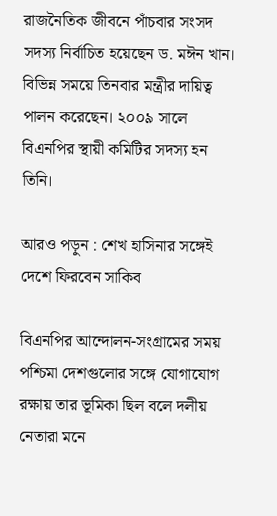রাজনৈতিক জীবনে পাঁচবার সংসদ সদস্য নির্বাচিত হয়েছেন ড. মঈন খান। বিভিন্ন সময়ে তিনবার মন্ত্রীর দায়িত্ব পালন করেছেন। ২০০৯ সালে বিএনপির স্থায়ী কমিটির সদস্য হন তিনি।

আরও পড়ুন : শেখ হাসিনার সঙ্গেই দেশে ফিরবেন সাকিব

বিএনপির আন্দোলন-সংগ্রামের সময় পশ্চিমা দেশগুলোর সঙ্গে যোগাযোগ রক্ষায় তার ভূমিকা ছিল বলে দলীয় নেতারা মনে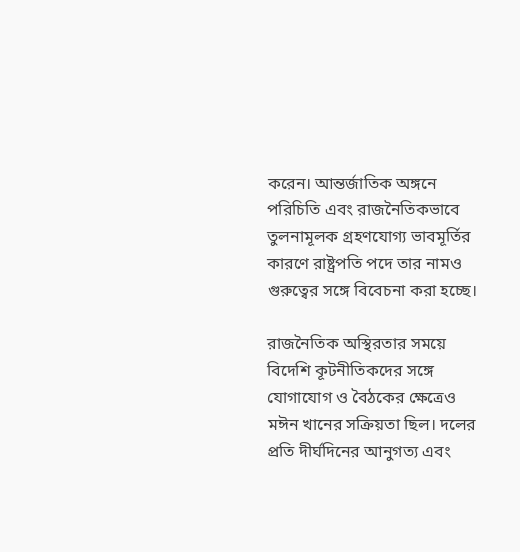করেন। আন্তর্জাতিক অঙ্গনে পরিচিতি এবং রাজনৈতিকভাবে তুলনামূলক গ্রহণযোগ্য ভাবমূর্তির কারণে রাষ্ট্রপতি পদে তার নামও গুরুত্বের সঙ্গে বিবেচনা করা হচ্ছে।

রাজনৈতিক অস্থিরতার সময়ে বিদেশি কূটনীতিকদের সঙ্গে যোগাযোগ ও বৈঠকের ক্ষেত্রেও মঈন খানের সক্রিয়তা ছিল। দলের প্রতি দীর্ঘদিনের আনুগত্য এবং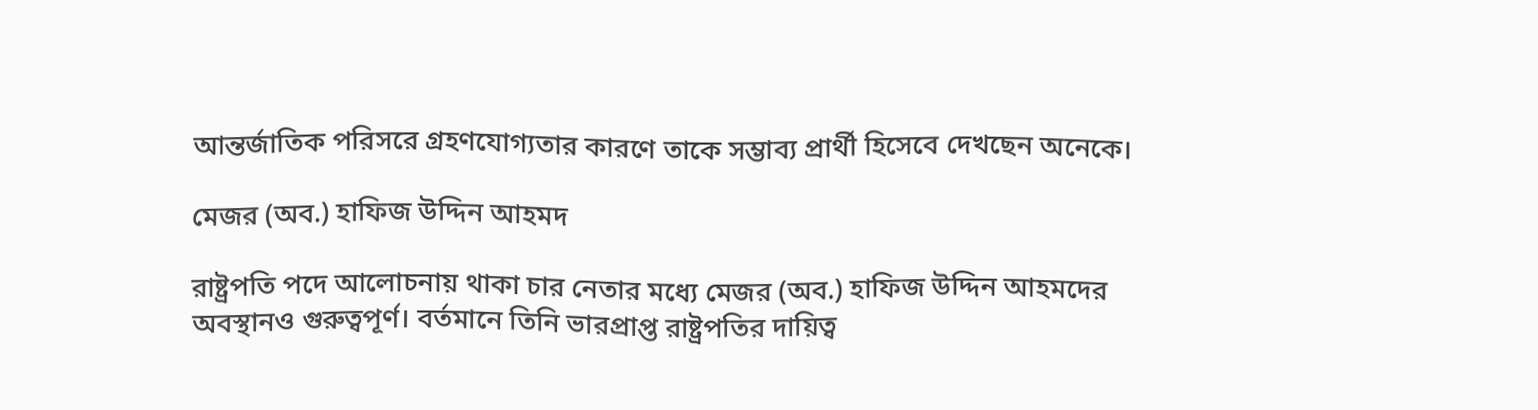আন্তর্জাতিক পরিসরে গ্রহণযোগ্যতার কারণে তাকে সম্ভাব্য প্রার্থী হিসেবে দেখছেন অনেকে।

মেজর (অব.) হাফিজ উদ্দিন আহমদ

রাষ্ট্রপতি পদে আলোচনায় থাকা চার নেতার মধ্যে মেজর (অব.) হাফিজ উদ্দিন আহমদের অবস্থানও গুরুত্বপূর্ণ। বর্তমানে তিনি ভারপ্রাপ্ত রাষ্ট্রপতির দায়িত্ব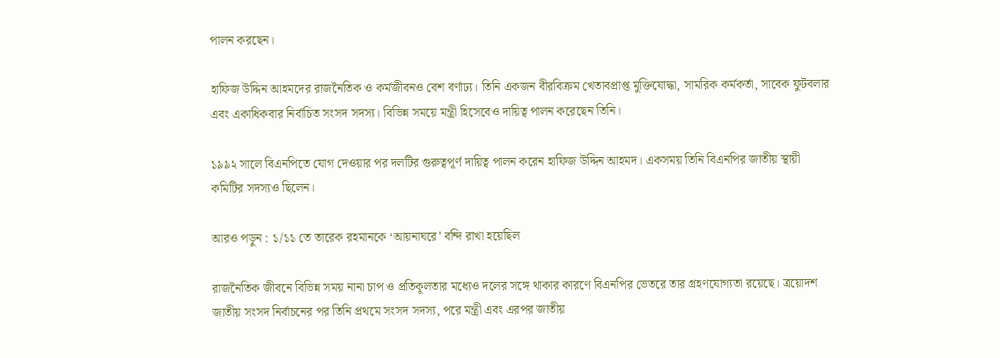পালন করছেন।

হাফিজ উদ্দিন আহমদের রাজনৈতিক ও কর্মজীবনও বেশ বর্ণাঢ্য। তিনি একজন বীরবিক্রম খেতাবপ্রাপ্ত মুক্তিযোদ্ধা, সামরিক কর্মকর্তা, সাবেক ফুটবলার এবং একাধিকবার নির্বাচিত সংসদ সদস্য। বিভিন্ন সময়ে মন্ত্রী হিসেবেও দায়িত্ব পালন করেছেন তিনি।

১৯৯২ সালে বিএনপিতে যোগ দেওয়ার পর দলটির গুরুত্বপূর্ণ দায়িত্ব পালন করেন হাফিজ উদ্দিন আহমদ। একসময় তিনি বিএনপির জাতীয় স্থায়ী কমিটির সদস্যও ছিলেন।

আরও পড়ুন : ১/১১ তে তারেক রহমানকে ‘আয়নাঘরে’ বন্দি রাখা হয়েছিল

রাজনৈতিক জীবনে বিভিন্ন সময় নানা চাপ ও প্রতিকূলতার মধ্যেও দলের সঙ্গে থাকার কারণে বিএনপির ভেতরে তার গ্রহণযোগ্যতা রয়েছে। ত্রয়োদশ জাতীয় সংসদ নির্বাচনের পর তিনি প্রথমে সংসদ সদস্য, পরে মন্ত্রী এবং এরপর জাতীয়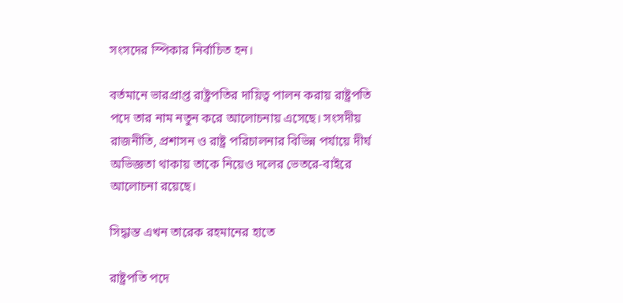সংসদের স্পিকার নির্বাচিত হন।

বর্তমানে ভারপ্রাপ্ত রাষ্ট্রপতির দায়িত্ব পালন করায় রাষ্ট্রপতি পদে তার নাম নতুন করে আলোচনায় এসেছে। সংসদীয় রাজনীতি, প্রশাসন ও রাষ্ট্র পরিচালনার বিভিন্ন পর্যায়ে দীর্ঘ অভিজ্ঞতা থাকায় তাকে নিয়েও দলের ভেতরে-বাইরে আলোচনা রয়েছে।

সিদ্ধান্ত এখন তারেক রহমানের হাতে

রাষ্ট্রপতি পদে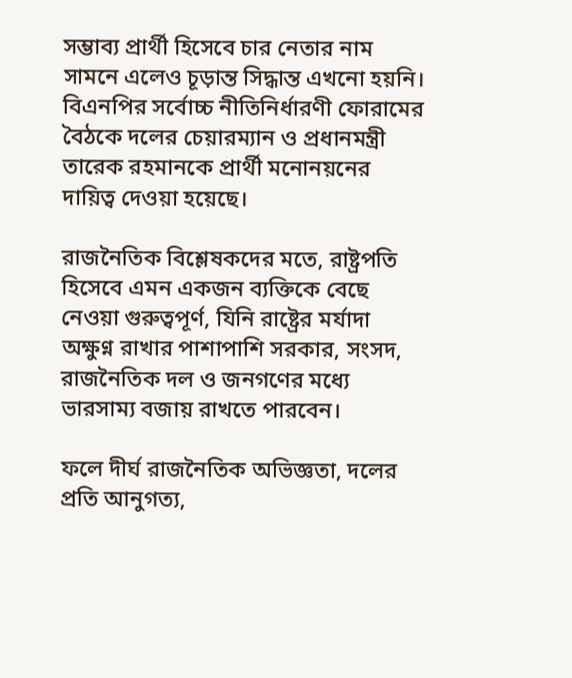সম্ভাব্য প্রার্থী হিসেবে চার নেতার নাম সামনে এলেও চূড়ান্ত সিদ্ধান্ত এখনো হয়নি। বিএনপির সর্বোচ্চ নীতিনির্ধারণী ফোরামের বৈঠকে দলের চেয়ারম্যান ও প্রধানমন্ত্রী তারেক রহমানকে প্রার্থী মনোনয়নের দায়িত্ব দেওয়া হয়েছে।

রাজনৈতিক বিশ্লেষকদের মতে, রাষ্ট্রপতি হিসেবে এমন একজন ব্যক্তিকে বেছে নেওয়া গুরুত্বপূর্ণ, যিনি রাষ্ট্রের মর্যাদা অক্ষুণ্ন রাখার পাশাপাশি সরকার, সংসদ, রাজনৈতিক দল ও জনগণের মধ্যে ভারসাম্য বজায় রাখতে পারবেন।

ফলে দীর্ঘ রাজনৈতিক অভিজ্ঞতা, দলের প্রতি আনুগত্য,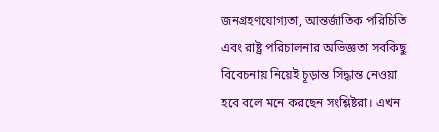জনগ্রহণযোগ্যতা, আন্তর্জাতিক পরিচিতি এবং রাষ্ট্র পরিচালনার অভিজ্ঞতা সবকিছু বিবেচনায় নিয়েই চূড়ান্ত সিদ্ধান্ত নেওয়া হবে বলে মনে করছেন সংশ্লিষ্টরা। এখন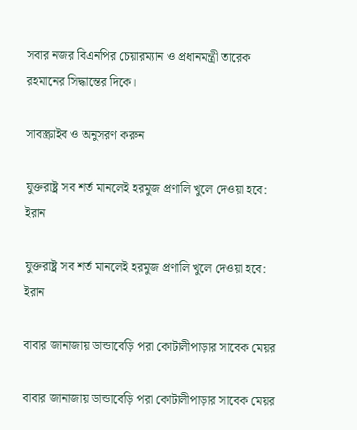সবার নজর বিএনপির চেয়ারম্যান ও প্রধানমন্ত্রী তারেক রহমানের সিদ্ধান্তের দিকে।

সাবস্ক্রাইব ও অনুসরণ করুন

যুক্তরাষ্ট্র সব শর্ত মানলেই হরমুজ প্রণালি খুলে দেওয়া হবে: ইরান

যুক্তরাষ্ট্র সব শর্ত মানলেই হরমুজ প্রণালি খুলে দেওয়া হবে: ইরান

বাবার জানাজায় ডান্ডাবেড়ি পরা কোটালীপাড়ার সাবেক মেয়র

বাবার জানাজায় ডান্ডাবেড়ি পরা কোটালীপাড়ার সাবেক মেয়র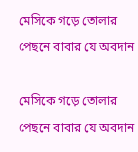মেসিকে গড়ে তোলার পেছনে বাবার যে অবদান

মেসিকে গড়ে তোলার পেছনে বাবার যে অবদান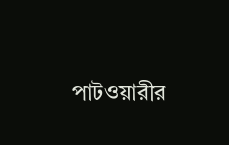পাটওয়ারীর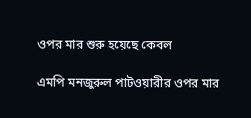ওপর মার শুরু হয়েছে কেবল

এমপি মনজুরুল পাটওয়ারীর ওপর মার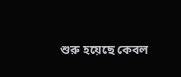শুরু হয়েছে কেবল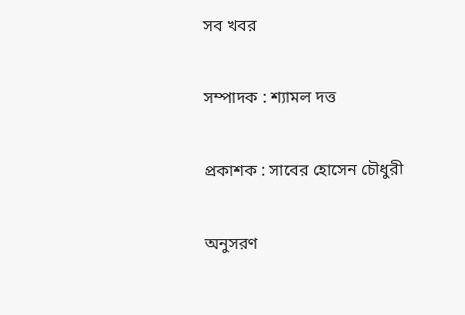সব খবর

সম্পাদক : শ্যামল দত্ত

প্রকাশক : সাবের হোসেন চৌধুরী

অনুসরণ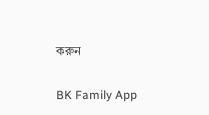করুন

BK Family App